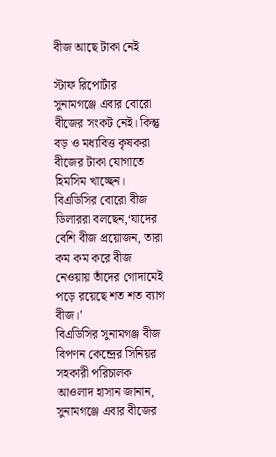বীজ আছে টাকা নেই

স্টাফ রিপোর্টার
সুনামগঞ্জে এবার বোরো বীজের সংকট নেই। কিন্তু বড় ও মধ্যবিত্ত কৃষকরা বীজের টাকা যোগাতে হিমসিম খাচ্ছেন। বিএডিসির বোরো বীজ ডিলাররা বলছেন,‘যাদের বেশি বীজ প্রয়োজন, তারা কম কম করে বীজ নেওয়ায় তাঁদের গোদামেই পড়ে রয়েছে শত শত ব্যাগ বীজ।’
বিএডিসির সুনামগঞ্জ বীজ বিপণন কেন্দ্রের সিনিয়র সহকারী পরিচালক আওলাদ হাসান জানান, সুনামগঞ্জে এবার বীজের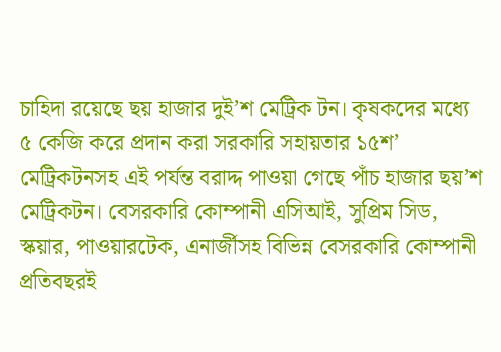চাহিদা রয়েছে ছয় হাজার দুই’শ মেট্রিক টন। কৃষকদের মধ্যে ৫ কেজি করে প্রদান করা সরকারি সহায়তার ১৫শ’ মেট্রিকটনসহ এই পর্যন্ত বরাদ্দ পাওয়া গেছে পাঁচ হাজার ছয়’শ মেট্রিকটন। বেসরকারি কোম্পানী এসিআই, সুপ্রিম সিড, স্কয়ার, পাওয়ারটেক, এনার্জীসহ বিভিন্ন বেসরকারি কোম্পানী প্রতিবছরই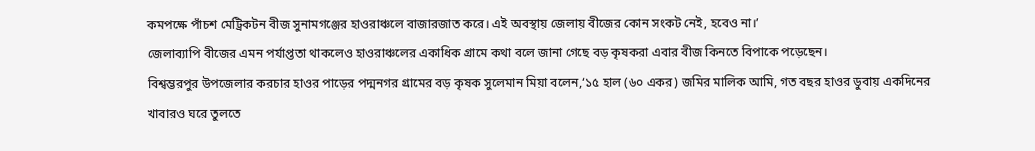কমপক্ষে পাঁচশ মেট্রিকটন বীজ সুনামগঞ্জের হাওরাঞ্চলে বাজারজাত করে। এই অবস্থায় জেলায় বীজের কোন সংকট নেই, হবেও না।’
জেলাব্যাপি বীজের এমন পর্যাপ্ততা থাকলেও হাওরাঞ্চলের একাধিক গ্রামে কথা বলে জানা গেছে বড় কৃষকরা এবার বীজ কিনতে বিপাকে পড়েছেন।
বিশ্বম্ভরপুর উপজেলার করচার হাওর পাড়ের পদ্মনগর গ্রামের বড় কৃষক সুলেমান মিয়া বলেন,‘১৫ হাল (৬০ একর) জমির মালিক আমি, গত বছর হাওর ডুবায় একদিনের খাবারও ঘরে তুলতে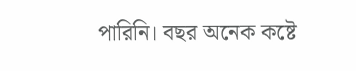পারিনি। বছর অনেক কষ্টে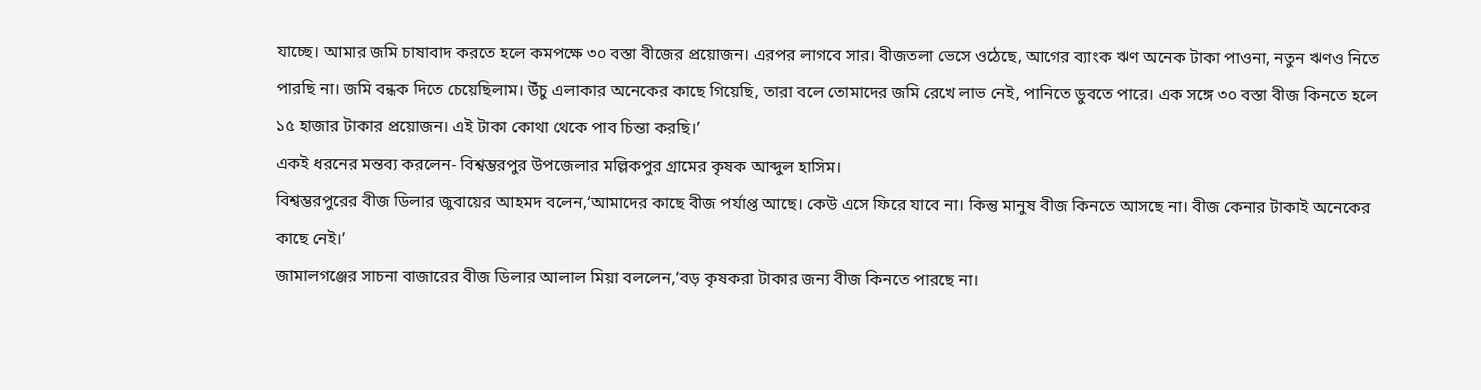যাচ্ছে। আমার জমি চাষাবাদ করতে হলে কমপক্ষে ৩০ বস্তা বীজের প্রয়োজন। এরপর লাগবে সার। বীজতলা ভেসে ওঠেছে, আগের ব্যাংক ঋণ অনেক টাকা পাওনা, নতুন ঋণও নিতে পারছি না। জমি বন্ধক দিতে চেয়েছিলাম। উঁচু এলাকার অনেকের কাছে গিয়েছি, তারা বলে তোমাদের জমি রেখে লাভ নেই, পানিতে ডুবতে পারে। এক সঙ্গে ৩০ বস্তা বীজ কিনতে হলে ১৫ হাজার টাকার প্রয়োজন। এই টাকা কোথা থেকে পাব চিন্তা করছি।’
একই ধরনের মন্তব্য করলেন- বিশ্বম্ভরপুর উপজেলার মল্লিকপুর গ্রামের কৃষক আব্দুল হাসিম।
বিশ্বম্ভরপুরের বীজ ডিলার জুবায়ের আহমদ বলেন,‘আমাদের কাছে বীজ পর্যাপ্ত আছে। কেউ এসে ফিরে যাবে না। কিন্তু মানুষ বীজ কিনতে আসছে না। বীজ কেনার টাকাই অনেকের কাছে নেই।’
জামালগঞ্জের সাচনা বাজারের বীজ ডিলার আলাল মিয়া বললেন,‘বড় কৃষকরা টাকার জন্য বীজ কিনতে পারছে না।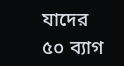যাদের ৫০ ব্যাগ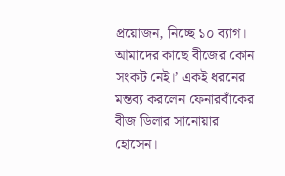প্রয়োজন, নিচ্ছে ১০ ব্যাগ। আমাদের কাছে বীজের কোন সংকট নেই।’ একই ধরনের মন্তব্য করলেন ফেনারবাঁকের বীজ ডিলার সানোয়ার হোসেন।